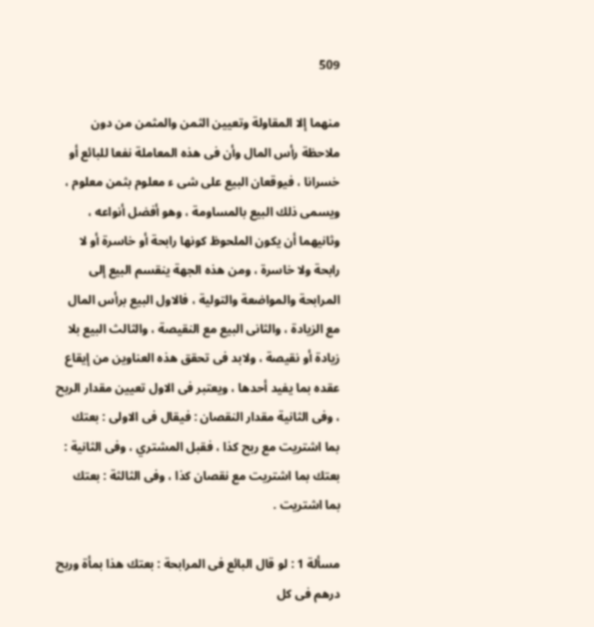509

منهما إلا المقاولة وتعيين الثمن والمثمن من دون ملاحظة رأس المال وأن فى هذه المعاملة نفعا للبائع أو خسرانا ، فيوقعان البيع على شى ء معلوم بثمن معلوم ، ويسمى ذلك البيع بالمساومة ، وهو أفضل أنواعه ، وثانيهما أن يكون الملحوظ كونها رابحة أو خاسرة أو لا رابحة ولا خاسرة ، ومن هذه الجهة ينقسم البيع إلى المرابحة والمواضعة والتولية ، فالاول البيع برأس المال مع الزيادة ، والثانى البيع مع النقيصة ، والثالث البيع بلا زيادة أو نقيصة ، ولابد فى تحقق هذه العناوين من إيقاع عقده بما يفيد أحدها ، ويعتبر فى الاول تعيين مقدار الربح ، وفى الثانية مقدار النقصان : فيقال فى الاولى : بعتك بما اشتريت مع ربح كذا ، فقبل المشتري ، وفى الثانية : بعتك بما اشتريت مع نقصان كذا ، وفى الثالثة : بعتك بما اشتريت .

مسألة 1 : لو قال البائع فى المرابحة : بعتك هذا بمأة وربح درهم فى كل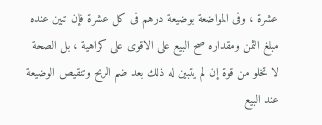عشرة ، وفى المواضعة بوضيعة درهم فى كل عشرة فإن تبين عنده مبلغ الثمن ومقداره صح البيع على الاقوى على كراهية ، بل الصحة لا تخلو من قوة إن لم يتبين له ذلك بعد ضم الربح وتنقيص الوضيعة عند البيع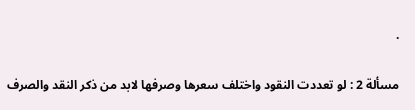.

مسألة 2 : لو تعددت النقود واختلف سعرها وصرفها لابد من ذكر النقد والصرف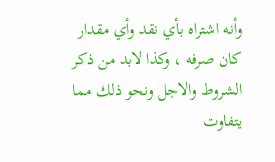وأنه اشتراه بأي نقد وأي مقدار كان صرفه ، وكذا لابد من ذكر الشروط والاجل ونحو ذلك مما يتفاوت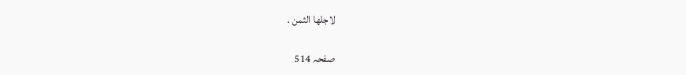لاجلها الثمن .

صفحہ 514